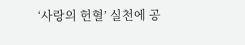‘사랑의 헌혈’ 실천에 공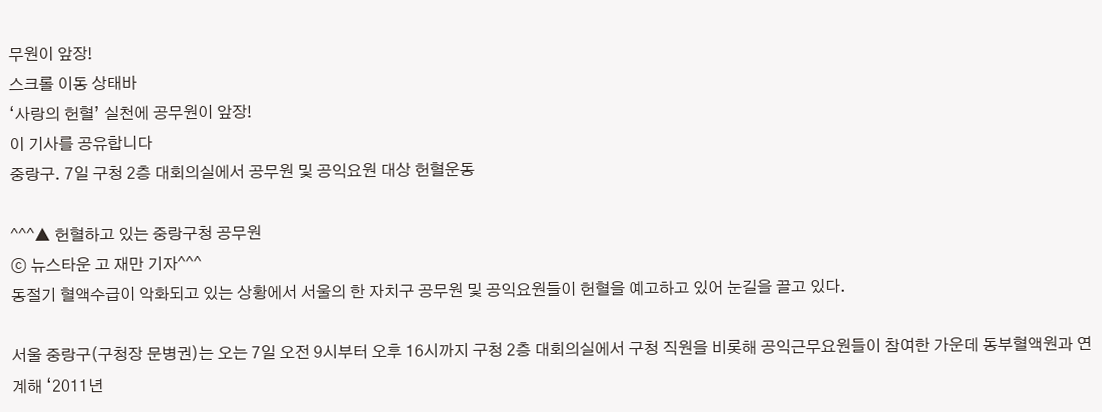무원이 앞장!
스크롤 이동 상태바
‘사랑의 헌혈’ 실천에 공무원이 앞장!
이 기사를 공유합니다
중랑구. 7일 구청 2층 대회의실에서 공무원 및 공익요원 대상 헌혈운동

^^^▲ 헌혈하고 있는 중랑구청 공무원
ⓒ 뉴스타운 고 재만 기자^^^
동절기 혈액수급이 악화되고 있는 상황에서 서울의 한 자치구 공무원 및 공익요원들이 헌혈을 예고하고 있어 눈길을 끌고 있다.

서울 중랑구(구청장 문병권)는 오는 7일 오전 9시부터 오후 16시까지 구청 2층 대회의실에서 구청 직원을 비롯해 공익근무요원들이 참여한 가운데 동부혈액원과 연계해 ‘2011년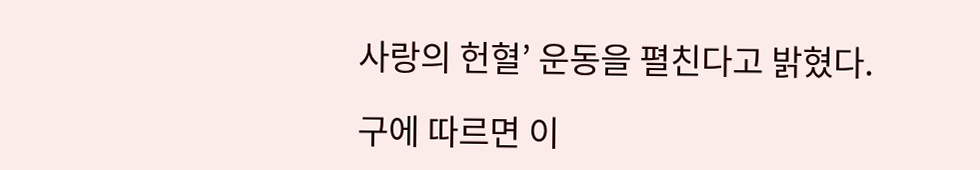사랑의 헌혈’ 운동을 펼친다고 밝혔다.

구에 따르면 이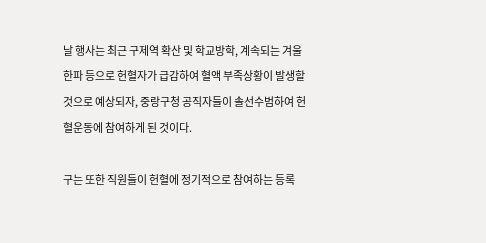날 행사는 최근 구제역 확산 및 학교방학, 계속되는 겨울 한파 등으로 헌혈자가 급감하여 혈액 부족상황이 발생할 것으로 예상되자, 중랑구청 공직자들이 솔선수범하여 헌혈운동에 참여하게 된 것이다.

구는 또한 직원들이 헌혈에 정기적으로 참여하는 등록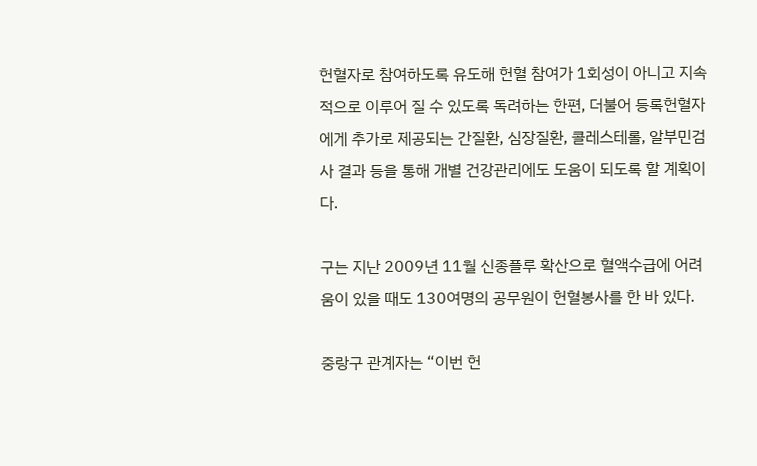헌혈자로 참여하도록 유도해 헌혈 참여가 1회성이 아니고 지속적으로 이루어 질 수 있도록 독려하는 한편, 더불어 등록헌혈자에게 추가로 제공되는 간질환, 심장질환, 콜레스테롤, 알부민검사 결과 등을 통해 개별 건강관리에도 도움이 되도록 할 계획이다.

구는 지난 2009년 11월 신종플루 확산으로 혈액수급에 어려움이 있을 때도 130여명의 공무원이 헌혈봉사를 한 바 있다.

중랑구 관계자는 “이번 헌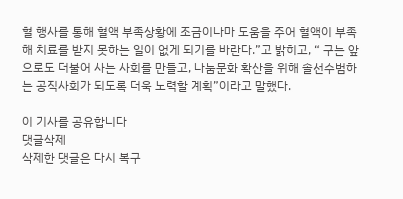혈 행사를 통해 혈액 부족상황에 조금이나마 도움을 주어 혈액이 부족해 치료를 받지 못하는 일이 없게 되기를 바란다.”고 밝히고, “ 구는 앞으로도 더불어 사는 사회를 만들고, 나눔문화 확산을 위해 솔선수범하는 공직사회가 되도록 더욱 노력할 계획”이라고 말했다.

이 기사를 공유합니다
댓글삭제
삭제한 댓글은 다시 복구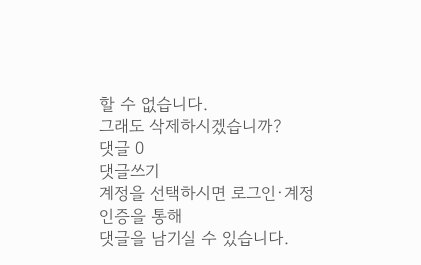할 수 없습니다.
그래도 삭제하시겠습니까?
댓글 0
댓글쓰기
계정을 선택하시면 로그인·계정인증을 통해
댓글을 남기실 수 있습니다.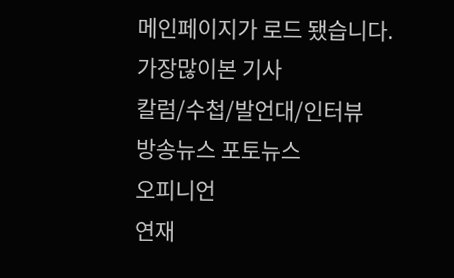메인페이지가 로드 됐습니다.
가장많이본 기사
칼럼/수첩/발언대/인터뷰
방송뉴스 포토뉴스
오피니언
연재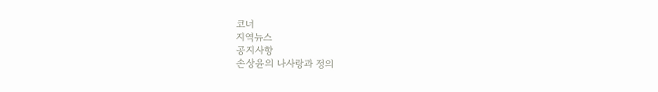코너
지역뉴스
공지사항
손상윤의 나사랑과 정의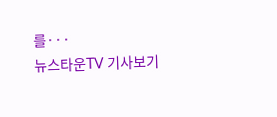를···
뉴스타운TV 기사보기